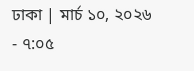ঢাকা | মার্চ ১০, ২০২৬ - ৭:০৫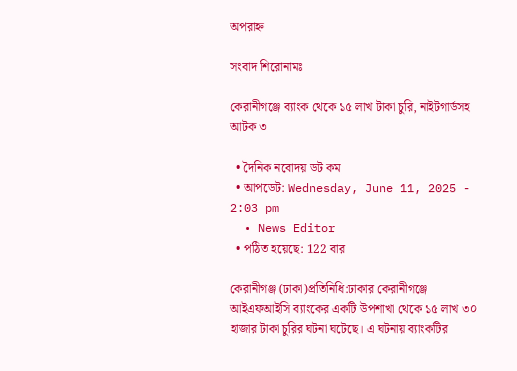অপরাহ্ন

সংবাদ শিরোনামঃ

কেরানীগঞ্জে ব্যাংক থেকে ১৫ লাখ টাকা চুরি, নাইটগার্ডসহ আটক ৩

  • দৈনিক নবোদয় ডট কম
  • আপডেট: Wednesday, June 11, 2025 - 2:03 pm
  • News Editor
  • পঠিত হয়েছে: 122 বার

কেরানীগঞ্জ (ঢাকা)প্রতিনিধি:ঢাকার কেরানীগঞ্জে আইএফআইসি ব্যাংকের একটি উপশাখা থেকে ১৫ লাখ ৩০ হাজার টাকা চুরির ঘটনা ঘটেছে। এ ঘটনায় ব্যাংকটির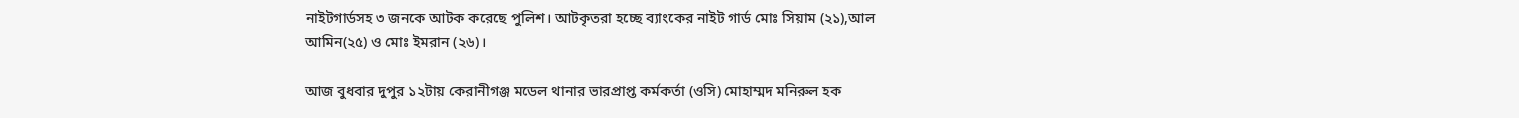নাইটগার্ডসহ ৩ জনকে আটক করেছে পুলিশ। আটকৃতরা হচ্ছে ব্যাংকের নাইট গার্ড মোঃ সিয়াম (২১),আল আমিন(২৫) ও মোঃ ইমরান (২৬)।

আজ বুধবার দুপুর ১২টায় কেরানীগঞ্জ মডেল থানার ভারপ্রাপ্ত কর্মকর্তা (ওসি) মোহাম্মদ মনিরুল হক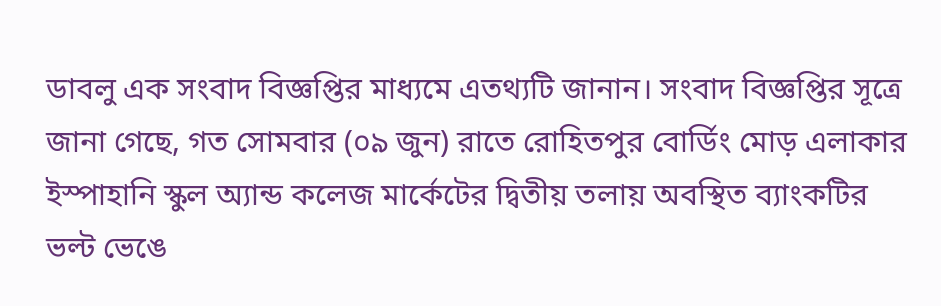ডাবলু এক সংবাদ বিজ্ঞপ্তির মাধ্যমে এতথ্যটি জানান। সংবাদ বিজ্ঞপ্তির সূত্রে জানা গেছে, গত সোমবার (০৯ জুন) রাতে রোহিতপুর বোর্ডিং মোড় এলাকার ইস্পাহানি স্কুল অ্যান্ড কলেজ মার্কেটের দ্বিতীয় তলায় অবস্থিত ব্যাংকটির ভল্ট ভেঙে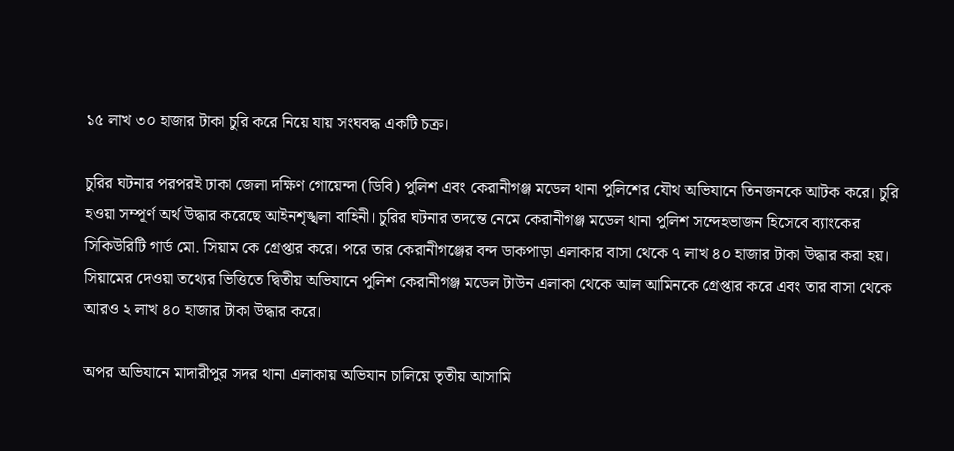১৫ লাখ ৩০ হাজার টাকা চুরি করে নিয়ে যায় সংঘবদ্ধ একটি চক্র।

চুরির ঘটনার পরপরই ঢাকা জেলা দক্ষিণ গোয়েন্দা (ডিবি) পুলিশ এবং কেরানীগঞ্জ মডেল থানা পুলিশের যৌথ অভিযানে তিনজনকে আটক করে। চুরি হওয়া সম্পূর্ণ অর্থ উদ্ধার করেছে আইনশৃঙ্খলা বাহিনী। চুরির ঘটনার তদন্তে নেমে কেরানীগঞ্জ মডেল থানা পুলিশ সন্দেহভাজন হিসেবে ব্যাংকের সিকিউরিটি গার্ড মো. সিয়াম কে গ্রেপ্তার করে। পরে তার কেরানীগঞ্জের বন্দ ডাকপাড়া এলাকার বাসা থেকে ৭ লাখ ৪০ হাজার টাকা উদ্ধার করা হয়। সিয়ামের দেওয়া তথ্যের ভিত্তিতে দ্বিতীয় অভিযানে পুলিশ কেরানীগঞ্জ মডেল টাউন এলাকা থেকে আল আমিনকে গ্রেপ্তার করে এবং তার বাসা থেকে আরও ২ লাখ ৪০ হাজার টাকা উদ্ধার করে।

অপর অভিযানে মাদারীপুর সদর থানা এলাকায় অভিযান চালিয়ে তৃতীয় আসামি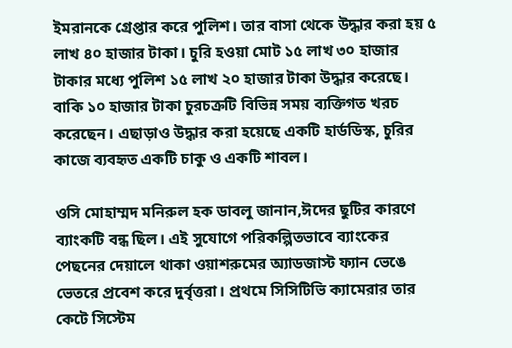ইমরানকে গ্রেপ্তার করে পুলিশ। তার বাসা থেকে উদ্ধার করা হয় ৫ লাখ ৪০ হাজার টাকা। চুরি হওয়া মোট ১৫ লাখ ৩০ হাজার টাকার মধ্যে পুলিশ ১৫ লাখ ২০ হাজার টাকা উদ্ধার করেছে। বাকি ১০ হাজার টাকা চুরচক্রটি বিভিন্ন সময় ব্যক্তিগত খরচ করেছেন। এছাড়াও উদ্ধার করা হয়েছে একটি হার্ডডিস্ক, চুরির কাজে ব্যবহৃত একটি চাকু ও একটি শাবল।

ওসি মোহাম্মদ মনিরুল হক ডাবলু জানান,ঈদের ছুটির কারণে ব্যাংকটি বন্ধ ছিল। এই সুযোগে পরিকল্পিতভাবে ব্যাংকের পেছনের দেয়ালে থাকা ওয়াশরুমের অ্যাডজাস্ট ফ্যান ভেঙে ভেতরে প্রবেশ করে দুর্বৃত্তরা। প্রথমে সিসিটিভি ক্যামেরার তার কেটে সিস্টেম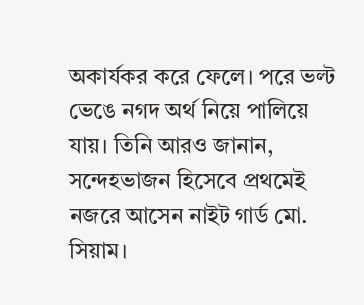অকার্যকর করে ফেলে। পরে ভল্ট ভেঙে নগদ অর্থ নিয়ে পালিয়ে যায়। তিনি আরও জানান, সন্দেহভাজন হিসেবে প্রথমেই নজরে আসেন নাইট গার্ড মো. সিয়াম।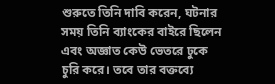শুরুতে তিনি দাবি করেন, ঘটনার সময় তিনি ব্যাংকের বাইরে ছিলেন এবং অজ্ঞাত কেউ ভেতরে ঢুকে চুরি করে। তবে তার বক্তব্যে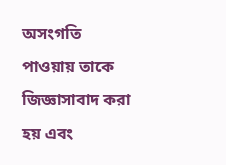অসংগতি পাওয়ায় তাকে জিজ্ঞাসাবাদ করা হয় এবং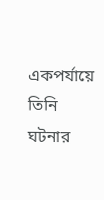একপর্যায়ে তিনি ঘটনার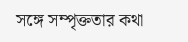সঙ্গে সম্পৃক্ততার কথা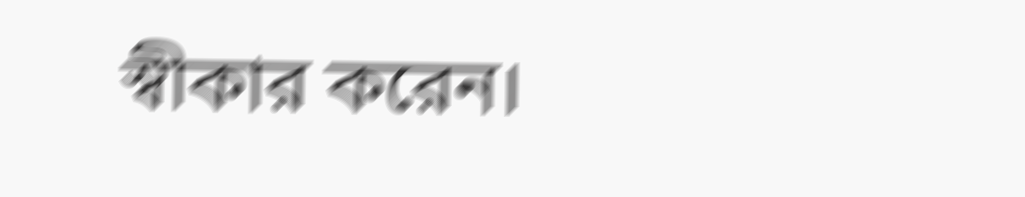স্বীকার করেন।